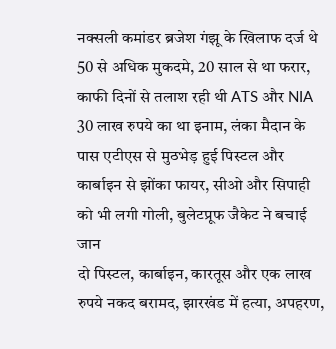नक्सली कमांडर ब्रजेश गंझू के खिलाफ दर्ज थे 50 से अधिक मुकदमे, 20 साल से था फरार, काफी दिनों से तलाश रही थी ATS और NIA
30 लाख रुपये का था इनाम, लंका मैदान के पास एटीएस से मुठभेड़ हुई पिस्टल और कार्बाइन से झोंका फायर, सीओ और सिपाही को भी लगी गोली, बुलेटप्रूफ जैकेट ने बचाई जान
दो पिस्टल, कार्बाइन, कारतूस और एक लाख रुपये नकद बरामद, झारखंड में हत्या, अपहरण,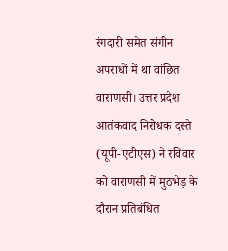रंगदारी समेत संगीन अपराधों में था वांछित
वाराणसी। उत्तर प्रदेश आतंकवाद निरोधक दस्ते (यूपी-एटीएस) ने रविवार को वाराणसी में मुठभेड़ के दौरान प्रतिबंधित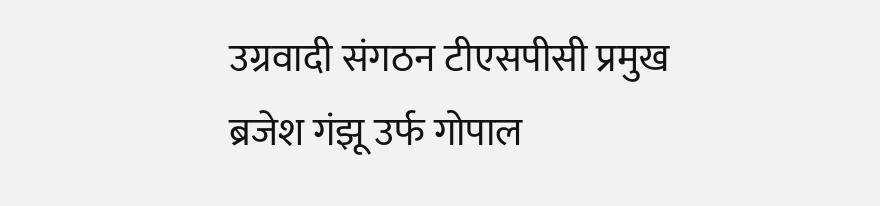उग्रवादी संगठन टीएसपीसी प्रमुख ब्रजेश गंझू उर्फ गोपाल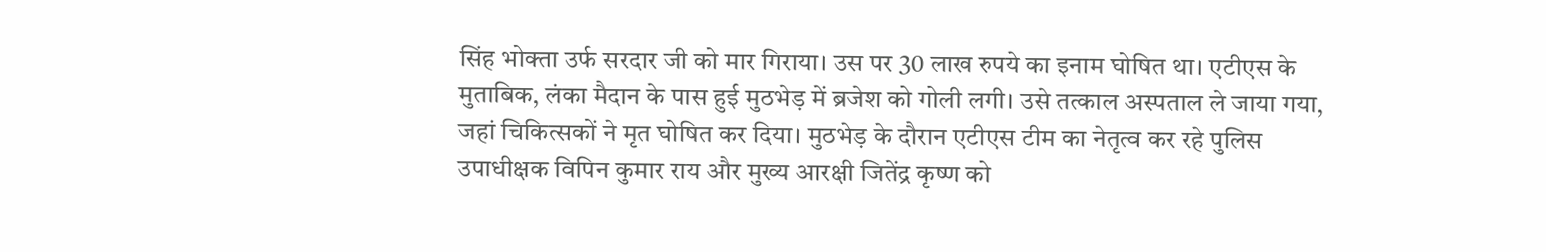सिंह भोक्ता उर्फ सरदार जी को मार गिराया। उस पर 30 लाख रुपये का इनाम घोषित था। एटीएस के मुताबिक, लंका मैदान के पास हुई मुठभेड़ में ब्रजेश को गोली लगी। उसे तत्काल अस्पताल ले जाया गया, जहां चिकित्सकों ने मृत घोषित कर दिया। मुठभेड़ के दौरान एटीएस टीम का नेतृत्व कर रहे पुलिस उपाधीक्षक विपिन कुमार राय और मुख्य आरक्षी जितेंद्र कृष्ण को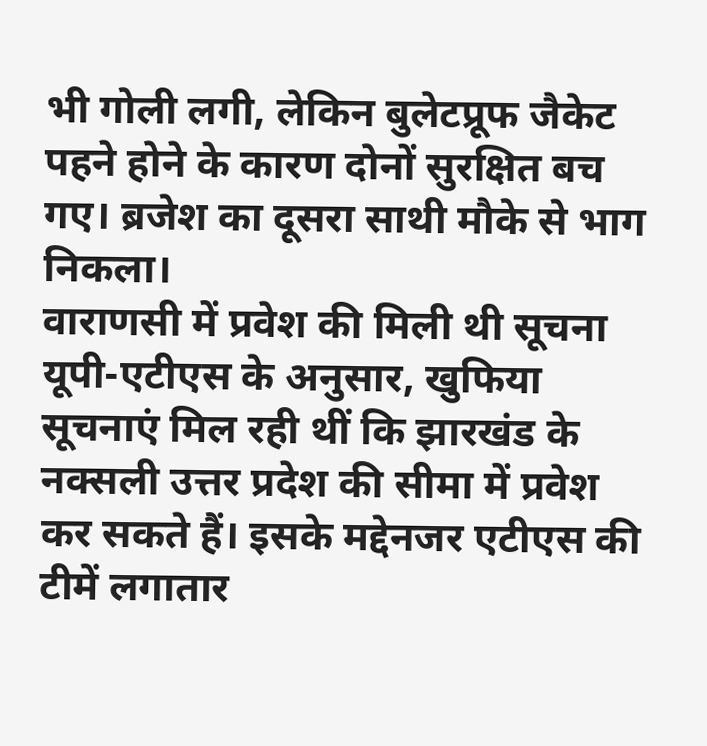भी गोली लगी, लेकिन बुलेटप्रूफ जैकेट पहने होने के कारण दोनों सुरक्षित बच गए। ब्रजेश का दूसरा साथी मौके से भाग निकला।
वाराणसी में प्रवेश की मिली थी सूचना
यूपी-एटीएस के अनुसार, खुफिया सूचनाएं मिल रही थीं कि झारखंड के नक्सली उत्तर प्रदेश की सीमा में प्रवेश कर सकते हैं। इसके मद्देनजर एटीएस की टीमें लगातार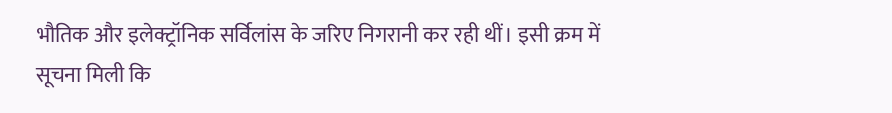भौतिक और इलेक्ट्रॉनिक सर्विलांस के जरिए निगरानी कर रही थीं। इसी क्रम में सूचना मिली कि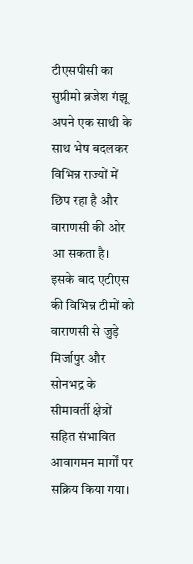टीएसपीसी का सुप्रीमो ब्रजेश गंझू अपने एक साथी के साथ भेष बदलकर विभिन्न राज्यों में छिप रहा है और वाराणसी की ओर आ सकता है। इसके बाद एटीएस की विभिन्न टीमों को वाराणसी से जुड़े मिर्जापुर और सोनभद्र के सीमावर्ती क्षेत्रों सहित संभावित आवागमन मार्गों पर सक्रिय किया गया।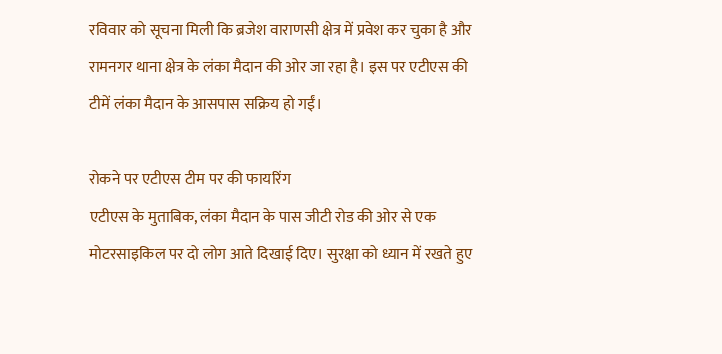रविवार को सूचना मिली कि ब्रजेश वाराणसी क्षेत्र में प्रवेश कर चुका है और रामनगर थाना क्षेत्र के लंका मैदान की ओर जा रहा है। इस पर एटीएस की टीमें लंका मैदान के आसपास सक्रिय हो गईं।

रोकने पर एटीएस टीम पर की फायरिंग
एटीएस के मुताबिक, लंका मैदान के पास जीटी रोड की ओर से एक मोटरसाइकिल पर दो लोग आते दिखाई दिए। सुरक्षा को ध्यान में रखते हुए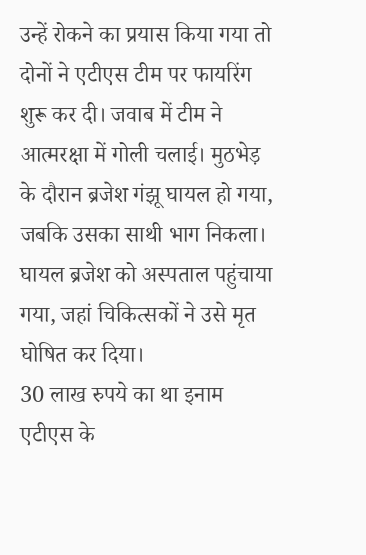उन्हें रोकने का प्रयास किया गया तो दोनों ने एटीएस टीम पर फायरिंग शुरू कर दी। जवाब में टीम ने आत्मरक्षा में गोली चलाई। मुठभेड़ के दौरान ब्रजेश गंझू घायल हो गया, जबकि उसका साथी भाग निकला। घायल ब्रजेश को अस्पताल पहुंचाया गया, जहां चिकित्सकों ने उसे मृत घोषित कर दिया।
30 लाख रुपये का था इनाम
एटीएस के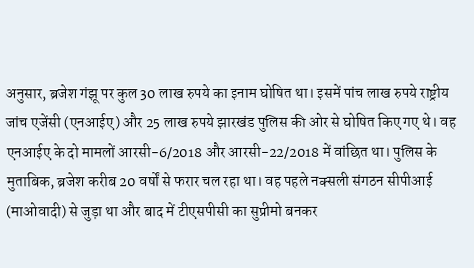अनुसार, ब्रजेश गंझू पर कुल 30 लाख रुपये का इनाम घोषित था। इसमें पांच लाख रुपये राष्ट्रीय जांच एजेंसी (एनआईए) और 25 लाख रुपये झारखंड पुलिस की ओर से घोषित किए गए थे। वह एनआईए के दो मामलों आरसी-6/2018 और आरसी-22/2018 में वांछित था। पुलिस के मुताबिक, ब्रजेश करीब 20 वर्षों से फरार चल रहा था। वह पहले नक्सली संगठन सीपीआई (माओवादी) से जुड़ा था और बाद में टीएसपीसी का सुप्रीमो बनकर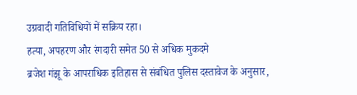उग्रवादी गतिविधियों में सक्रिय रहा।
हत्या, अपहरण और रंगदारी समेत 50 से अधिक मुकदमे
ब्रजेश गंझू के आपराधिक इतिहास से संबंधित पुलिस दस्तावेज के अनुसार,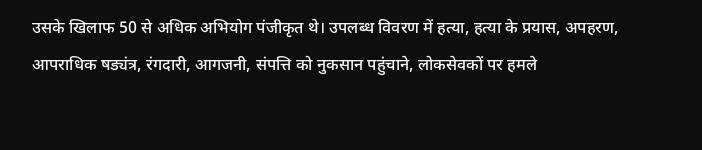उसके खिलाफ 50 से अधिक अभियोग पंजीकृत थे। उपलब्ध विवरण में हत्या, हत्या के प्रयास, अपहरण, आपराधिक षड्यंत्र, रंगदारी, आगजनी, संपत्ति को नुकसान पहुंचाने, लोकसेवकों पर हमले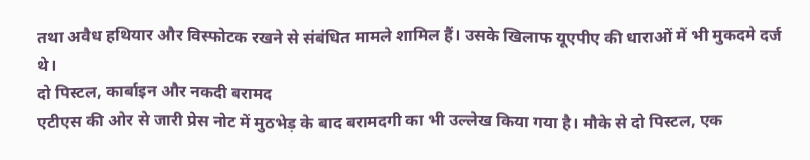तथा अवैध हथियार और विस्फोटक रखने से संबंधित मामले शामिल हैं। उसके खिलाफ यूएपीए की धाराओं में भी मुकदमे दर्ज थे।
दो पिस्टल, कार्बाइन और नकदी बरामद
एटीएस की ओर से जारी प्रेस नोट में मुठभेड़ के बाद बरामदगी का भी उल्लेख किया गया है। मौके से दो पिस्टल, एक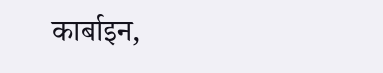कार्बाइन,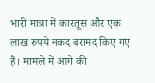भारी मात्रा में कारतूस और एक लाख रुपये नकद बरामद किए गए हैं। मामले में आगे की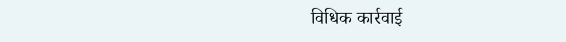विधिक कार्रवाई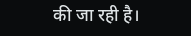की जा रही है।